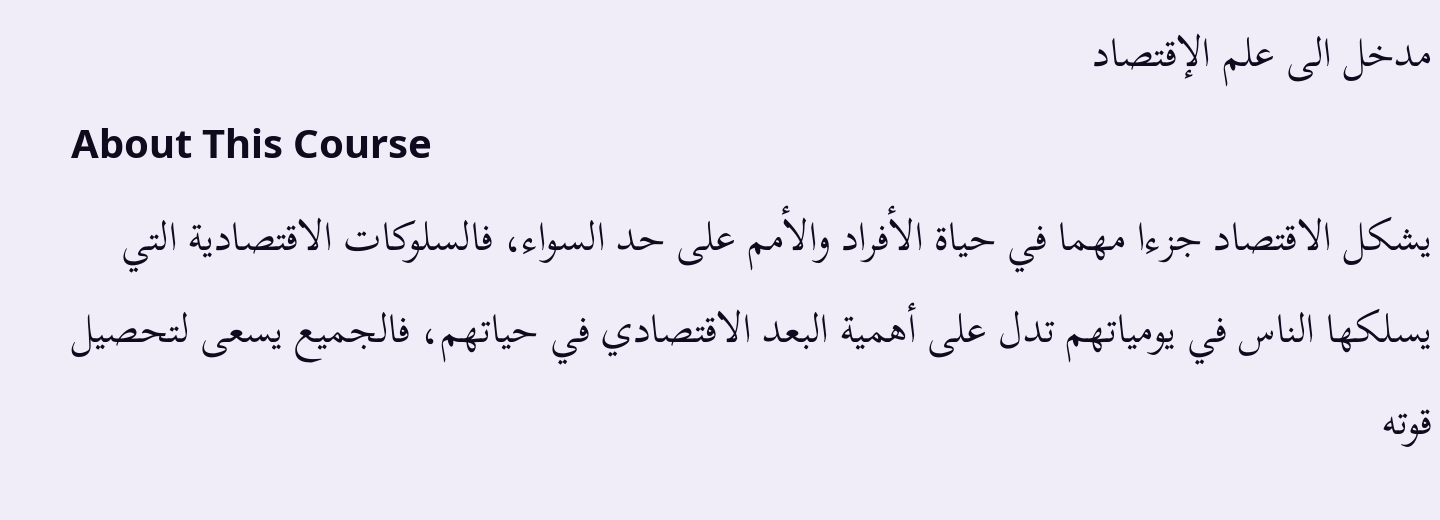مدخل الى علم الإقتصاد
About This Course
يشكل الاقتصاد جزءا مهما في حياة الأفراد والأمم على حد السواء، فالسلوكات الاقتصادية التي يسلكها الناس في يومياتهم تدل على أهمية البعد الاقتصادي في حياتهم، فالجميع يسعى لتحصيل قوته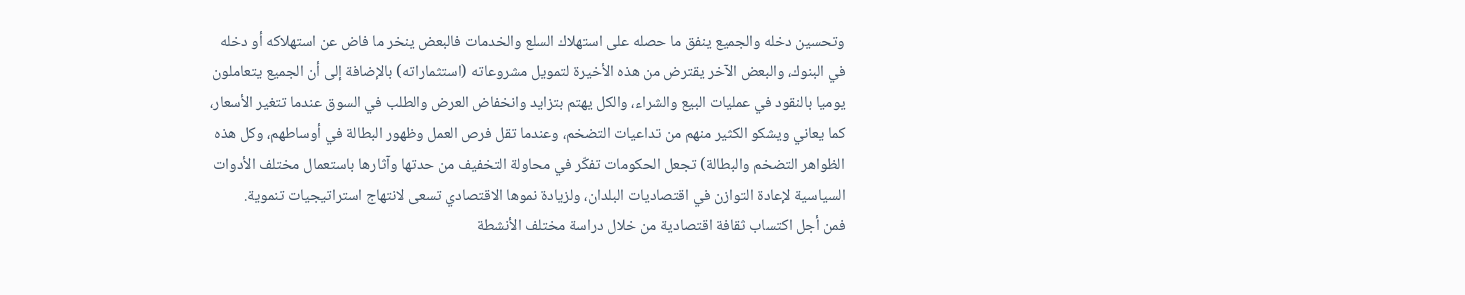وتحسين دخله والجميع ينفق ما حصله على استهلاك السلع والخدمات فالبعض ينخر ما فاض عن استهلاكه أو دخله في البنوك، والبعض الآخر يقترض من هذه الأخيرة لتمويل مشروعاته (استثماراته) بالإضافة إلى أن الجميع يتعاملون يوميا بالنقود في عمليات البيع والشراء، والكل يهتم بتزايد وانخفاض العرض والطلب في السوق عندما تتغير الأسعار، كما يعاني ويشكو الكثير منهم من تداعيات التضخم، وعندما تقل فرص العمل وظهور البطالة في أوساطهم، وكل هذه الظواهر التضخم والبطالة) تجعل الحكومات تفكّر في محاولة التخفيف من حدتها وآثارها باستعمال مختلف الأدوات السياسية لإعادة التوازن في اقتصاديات البلدان، ولزيادة نموها الاقتصادي تسعى لانتهاج استراتيجيات تنموية.
فمن أجل اكتساب ثقافة اقتصادية من خلال دراسة مختلف الأنشطة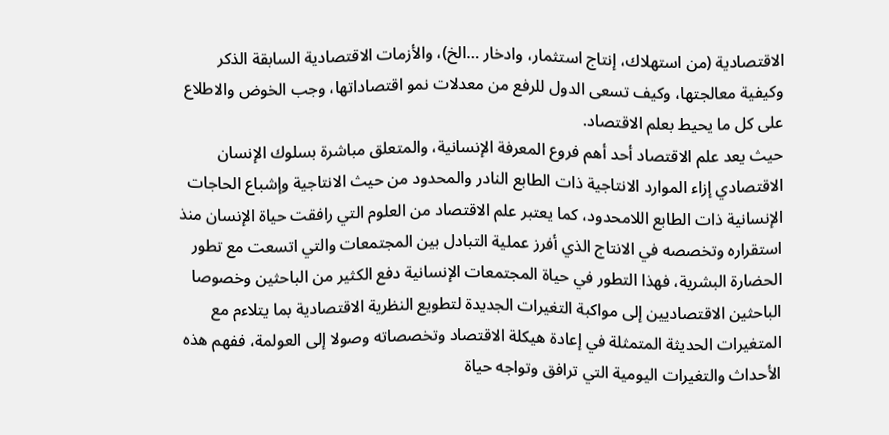الاقتصادية (من استهلاك، إنتاج استثمار، وادخار …الخ)، والأزمات الاقتصادية السابقة الذكر وكيفية معالجتها، وكيف تسعى الدول للرفع من معدلات نمو اقتصاداتها، وجب الخوض والاطلاع على كل ما يحيط بعلم الاقتصاد.
حيث يعد علم الاقتصاد أحد أهم فروع المعرفة الإنسانية، والمتعلق مباشرة بسلوك الإنسان الاقتصادي إزاء الموارد الانتاجية ذات الطابع النادر والمحدود من حيث الانتاجية وإشباع الحاجات الإنسانية ذات الطابع اللامحدود، كما يعتبر علم الاقتصاد من العلوم التي رافقت حياة الإنسان منذ استقراره وتخصصه في الانتاج الذي أفرز عملية التبادل بين المجتمعات والتي اتسعت مع تطور الحضارة البشرية، فهذا التطور في حياة المجتمعات الإنسانية دفع الكثير من الباحثين وخصوصا الباحثين الاقتصاديين إلى مواكبة التغيرات الجديدة لتطويع النظرية الاقتصادية بما يتلاءم مع المتغيرات الحديثة المتمثلة في إعادة هيكلة الاقتصاد وتخصصاته وصولا إلى العولمة، ففهم هذه الأحداث والتغيرات اليومية التي ترافق وتواجه حياة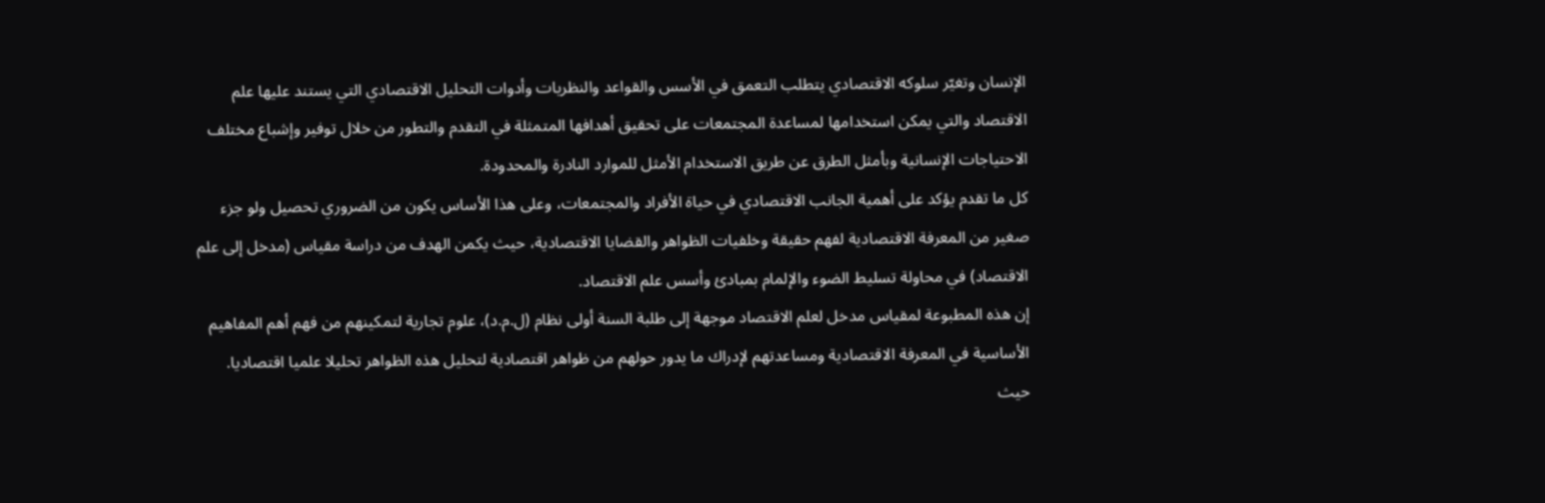الإنسان وتغيّر سلوكه الاقتصادي يتطلب التعمق في الأسس والقواعد والنظريات وأدوات التحليل الاقتصادي التي يستند عليها علم الاقتصاد والتي يمكن استخدامها لمساعدة المجتمعات على تحقيق أهدافها المتمثلة في التقدم والتطور من خلال توفير وإشباع مختلف الاحتياجات الإنسانية وبأمثل الطرق عن طريق الاستخدام الأمثل للموارد النادرة والمحدودة.
كل ما تقدم يؤكد على أهمية الجانب الاقتصادي في حياة الأفراد والمجتمعات، وعلى هذا الأساس يكون من الضروري تحصيل ولو جزء صغير من المعرفة الاقتصادية لفهم حقيقة وخلفيات الظواهر والقضايا الاقتصادية، حيث يكمن الهدف من دراسة مقياس (مدخل إلى علم الاقتصاد) في محاولة تسليط الضوء والإلمام بمبادئ وأسس علم الاقتصاد.
إن هذه المطبوعة لمقياس مدخل لعلم الاقتصاد موجهة إلى طلبة السنة أولى نظام (ل.م.د)، علوم تجارية لتمكينهم من فهم أهم المفاهيم الأساسية في المعرفة الاقتصادية ومساعدتهم لإدراك ما يدور حولهم من ظواهر اقتصادية لتحليل هذه الظواهر تحليلا علميا اقتصاديا.
حيث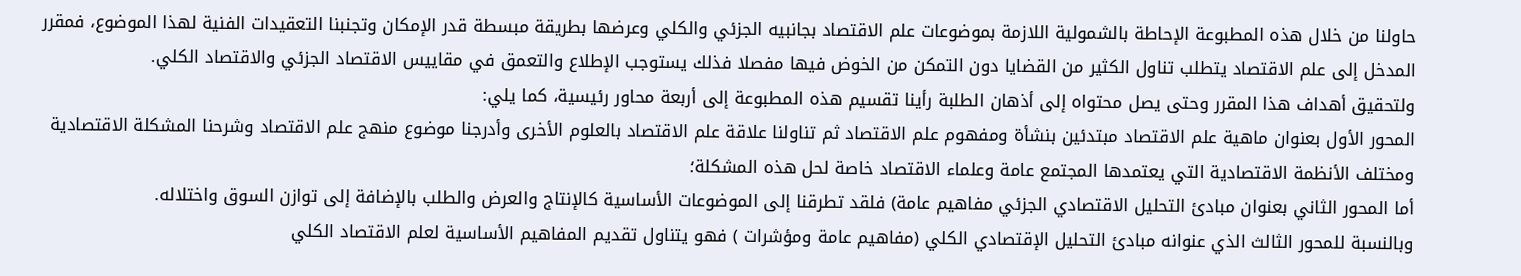حاولنا من خلال هذه المطبوعة الإحاطة بالشمولية اللازمة بموضوعات علم الاقتصاد بجانبيه الجزئي والكلي وعرضها بطريقة مبسطة قدر الإمكان وتجنبنا التعقيدات الفنية لهذا الموضوع، فمقرر المدخل إلى علم الاقتصاد يتطلب تناول الكثير من القضايا دون التمكن من الخوض فيها مفصلا فذلك يستوجب الإطلاع والتعمق في مقاييس الاقتصاد الجزئي والاقتصاد الكلي.
ولتحقيق أهداف هذا المقرر وحتى يصل محتواه إلى أذهان الطلبة رأينا تقسيم هذه المطبوعة إلى أربعة محاور رئيسية، كما يلي:
المحور الأول بعنوان ماهية علم الاقتصاد مبتدئين بنشأة ومفهوم علم الاقتصاد ثم تناولنا علاقة علم الاقتصاد بالعلوم الأخرى وأدرجنا موضوع منهج علم الاقتصاد وشرحنا المشكلة الاقتصادية ومختلف الأنظمة الاقتصادية التي يعتمدها المجتمع عامة وعلماء الاقتصاد خاصة لحل هذه المشكلة؛
أما المحور الثاني بعنوان مبادئ التحليل الاقتصادي الجزئي مفاهيم عامة) فلقد تطرقنا إلى الموضوعات الأساسية كالإنتاج والعرض والطلب بالإضافة إلى توازن السوق واختلاله.
وبالنسبة للمحور الثالث الذي عنوانه مبادئ التحليل الإقتصادي الكلي (مفاهيم عامة ومؤشرات ) فهو يتناول تقديم المفاهيم الأساسية لعلم الاقتصاد الكلي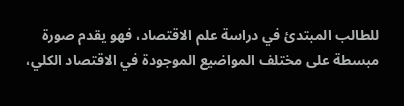للطالب المبتدئ في دراسة علم الاقتصاد، فهو يقدم صورة مبسطة على مختلف المواضيع الموجودة في الاقتصاد الكلي،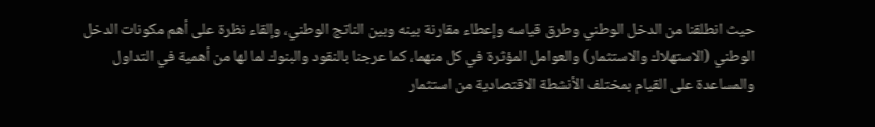حيث انطلقنا من الدخل الوطني وطرق قياسه وإعطاء مقارنة بينه وبين الناتج الوطني، وإلقاء نظرة على أهم مكونات الدخل الوطني (الاستهلاك والاستثمار) والعوامل المؤثرة في كل منهما، كما عرجنا بالنقود والبنوك لما لها من أهمية في التداول والمساعدة على القيام بمختلف الأنشطة الاقتصادية من استثمار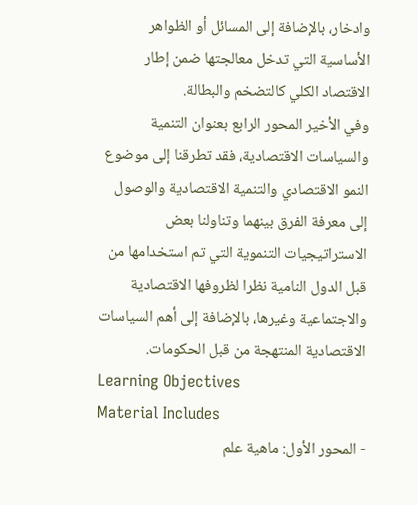وادخار، بالإضافة إلى المسائل أو الظواهر الأساسية التي تدخل معالجتها ضمن إطار الاقتصاد الكلي كالتضخم والبطالة.
وفي الأخير المحور الرابع بعنوان التنمية والسياسات الاقتصادية، فقد تطرقنا إلى موضوع النمو الاقتصادي والتنمية الاقتصادية والوصول إلى معرفة الفرق بينهما وتناولنا بعض الاستراتيجيات التنموية التي تم استخدامها من قبل الدول النامية نظرا لظروفها الاقتصادية والاجتماعية وغيرها، بالإضافة إلى أهم السياسات الاقتصادية المنتهجة من قبل الحكومات.
Learning Objectives
Material Includes
- المحور الأول: ماهية علم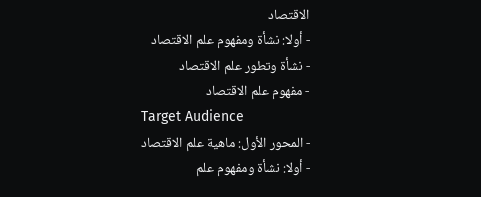الاقتصاد
- أولا: نشأة ومفهوم علم الاقتصاد
- نشأة وتطور علم الاقتصاد
- مفهوم علم الاقتصاد
Target Audience
- المحور الأول: ماهية علم الاقتصاد
- أولا: نشأة ومفهوم علم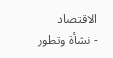الاقتصاد
- نشأة وتطور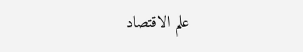علم الاقتصاد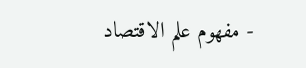- مفهوم علم الاقتصاد